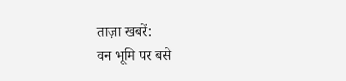ताज़ा खबरें:
वन भूमि पर बसे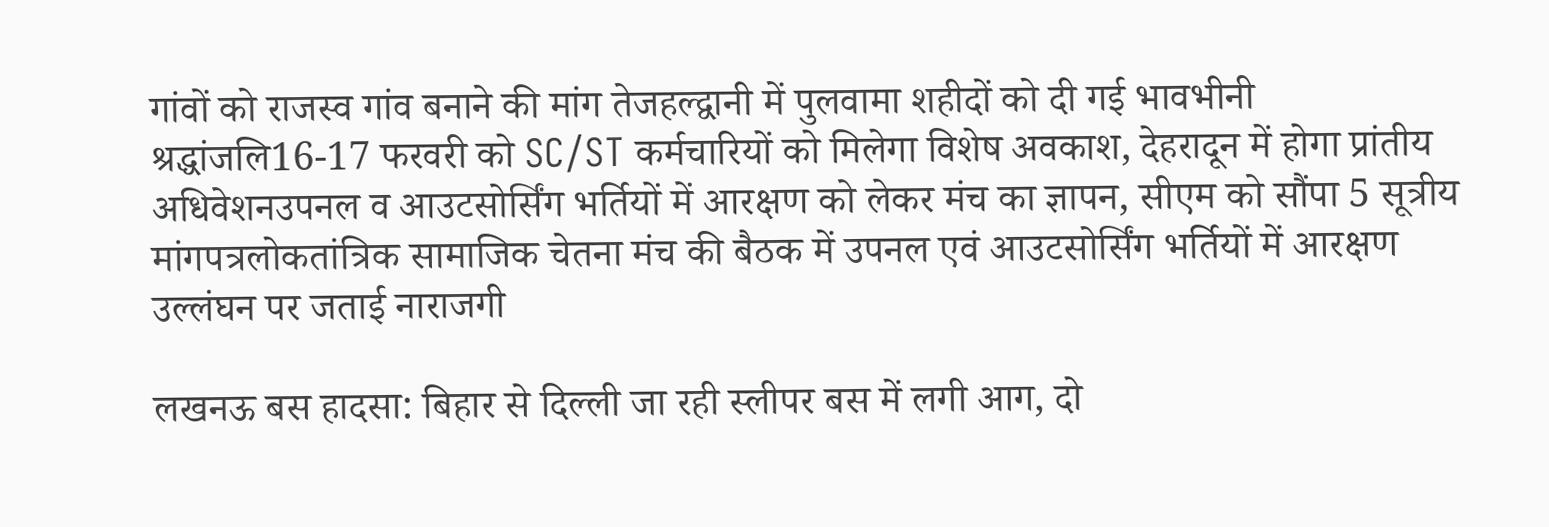गांवों को राजस्व गांव बनाने की मांग तेजहल्द्वानी में पुलवामा शहीदों को दी गई भावभीनी श्रद्धांजलि16-17 फरवरी को SC/ST कर्मचारियों को मिलेगा विशेष अवकाश, देहरादून में होगा प्रांतीय अधिवेशनउपनल व आउटसोर्सिंग भर्तियों में आरक्षण को लेकर मंच का ज्ञापन, सीएम को सौंपा 5 सूत्रीय मांगपत्रलोकतांत्रिक सामाजिक चेतना मंच की बैठक में उपनल एवं आउटसोर्सिंग भर्तियों में आरक्षण उल्लंघन पर जताई नाराजगी

लखनऊ बस हादसा: बिहार से दिल्ली जा रही स्लीपर बस में लगी आग, दो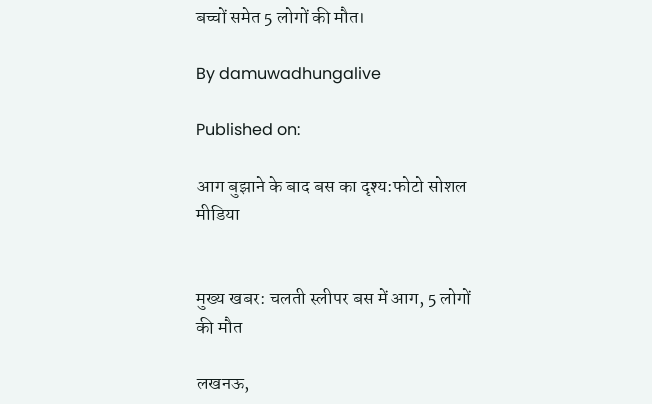बच्चों समेत 5 लोगों की मौत।

By damuwadhungalive

Published on:

आग बुझाने के बाद बस का दृश्य:फोटो सोशल मीडिया


मुख्य खबर: चलती स्लीपर बस में आग, 5 लोगों की मौत

लखनऊ,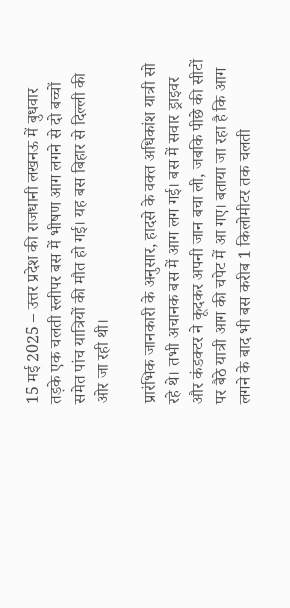15 मई 2025 – उत्तर प्रदेश की राजधानी लखनऊ में बुधवार तड़के एक चलती स्लीपर बस में भीषण आग लगने से दो बच्चों समेत पांच यात्रियों की मौत हो गई। यह बस बिहार से दिल्ली की ओर जा रही थी।

प्रारंभिक जानकारी के अनुसार, हादसे के वक्त अधिकांश यात्री सो रहे थे। तभी अचानक बस में आग लग गई। बस में सवार ड्राइवर और कंडक्टर ने कूदकर अपनी जान बचा ली, जबकि पीछे की सीटों पर बैठे यात्री आग की चपेट में आ गए। बताया जा रहा है कि आग लगने के बाद भी बस करीब 1 किलोमीटर तक चलती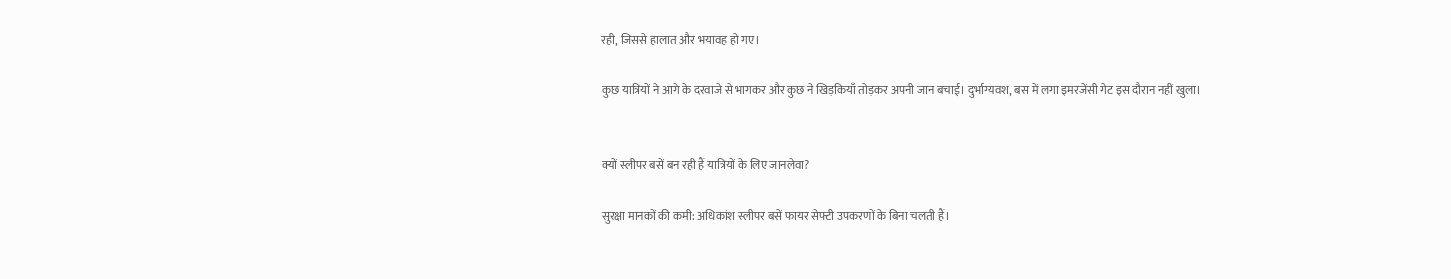रही, जिससे हालात और भयावह हो गए।

कुछ यात्रियों ने आगे के दरवाजे से भागकर और कुछ ने खिड़कियाँ तोड़कर अपनी जान बचाई। दुर्भाग्यवश, बस में लगा इमरजेंसी गेट इस दौरान नहीं खुला।


क्यों स्लीपर बसें बन रही हैं यात्रियों के लिए जानलेवा?

सुरक्षा मानकों की कमी: अधिकांश स्लीपर बसें फायर सेफ्टी उपकरणों के बिना चलती हैं।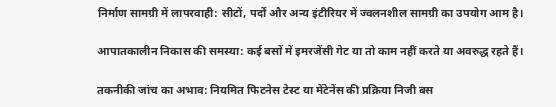निर्माण सामग्री में लापरवाही: सीटों, पर्दों और अन्य इंटीरियर में ज्वलनशील सामग्री का उपयोग आम है।

आपातकालीन निकास की समस्या: कई बसों में इमरजेंसी गेट या तो काम नहीं करते या अवरुद्ध रहते हैं।

तकनीकी जांच का अभाव: नियमित फिटनेस टेस्ट या मेंटेनेंस की प्रक्रिया निजी बस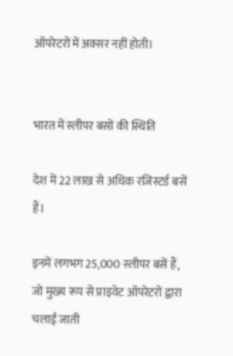ऑपरेटरों में अक्सर नहीं होती।


भारत में स्लीपर बसों की स्थिति

देश में 22 लाख से अधिक रजिस्टर्ड बसें हैं।

इनमें लगभग 25,000 स्लीपर बसें हैं, जो मुख्य रूप से प्राइवेट ऑपरेटरों द्वारा चलाई जाती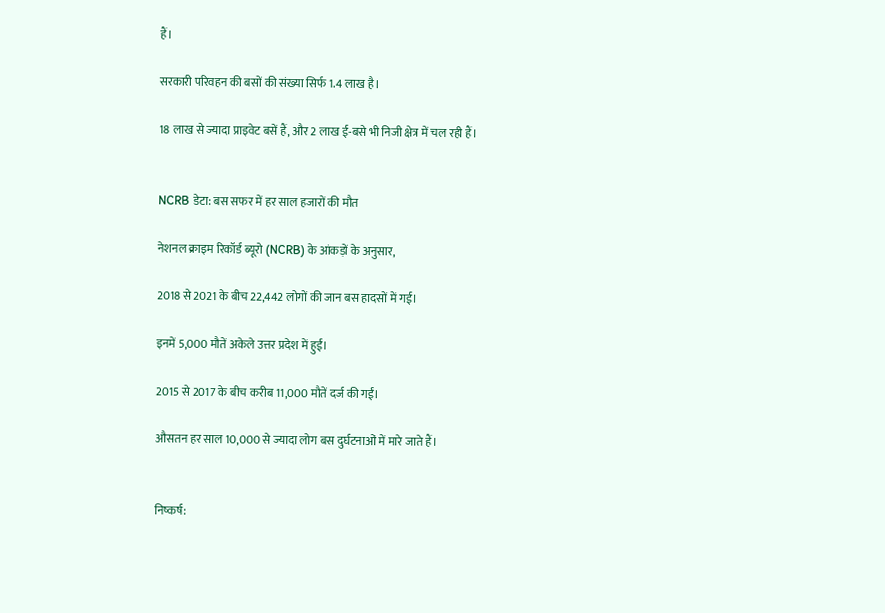हैं।

सरकारी परिवहन की बसों की संख्या सिर्फ 1.4 लाख है।

18 लाख से ज्यादा प्राइवेट बसें हैं, और 2 लाख ई-बसे भी निजी क्षेत्र में चल रही हैं।


NCRB डेटा: बस सफर में हर साल हजारों की मौत

नेशनल क्राइम रिकॉर्ड ब्यूरो (NCRB) के आंकड़ों के अनुसार,

2018 से 2021 के बीच 22,442 लोगों की जान बस हादसों में गई।

इनमें 5,000 मौतें अकेले उत्तर प्रदेश में हुईं।

2015 से 2017 के बीच करीब 11,000 मौतें दर्ज की गईं।

औसतन हर साल 10,000 से ज्यादा लोग बस दुर्घटनाओं में मारे जाते हैं।


निष्कर्ष: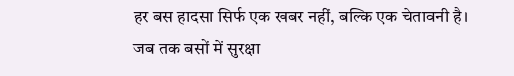हर बस हादसा सिर्फ एक खबर नहीं, बल्कि एक चेतावनी है। जब तक बसों में सुरक्षा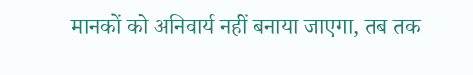मानकों को अनिवार्य नहीं बनाया जाएगा, तब तक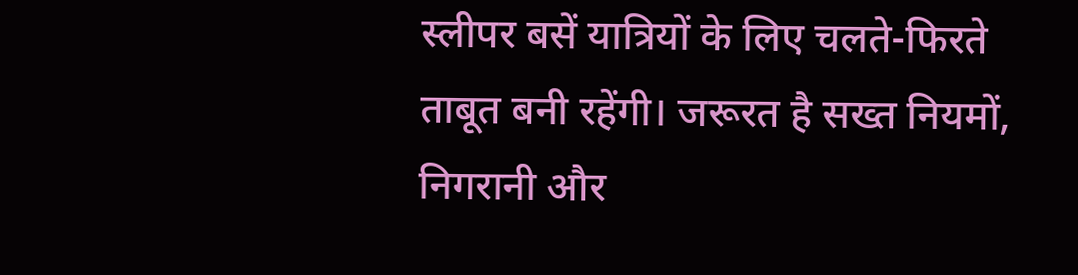स्लीपर बसें यात्रियों के लिए चलते-फिरते ताबूत बनी रहेंगी। जरूरत है सख्त नियमों, निगरानी और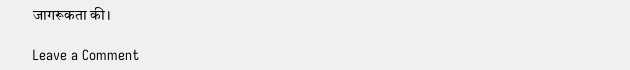जागरूकता की।

Leave a Comment